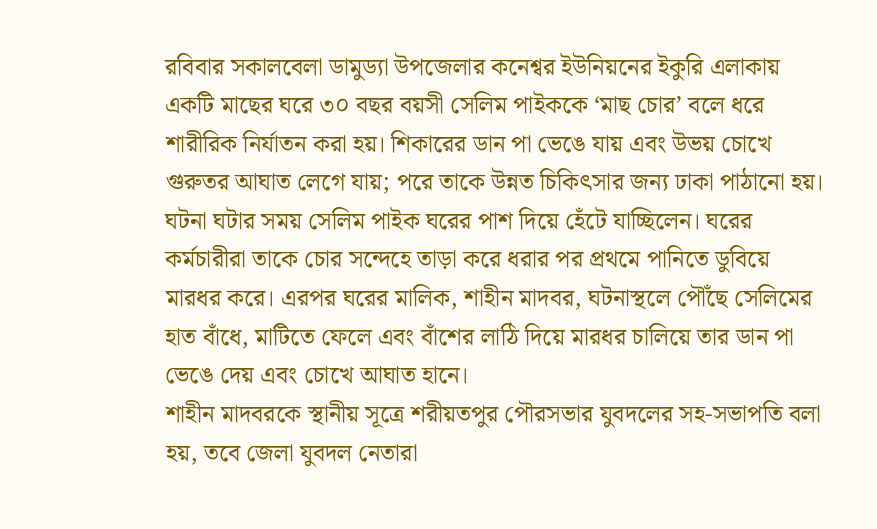রবিবার সকালবেলা ডামুড্যা উপজেলার কনেশ্বর ইউনিয়নের ইকুরি এলাকায় একটি মাছের ঘরে ৩০ বছর বয়সী সেলিম পাইককে ‘মাছ চোর’ বলে ধরে শারীরিক নির্যাতন করা হয়। শিকারের ডান পা ভেঙে যায় এবং উভয় চোখে গুরুতর আঘাত লেগে যায়; পরে তাকে উন্নত চিকিৎসার জন্য ঢাকা পাঠানো হয়।
ঘটনা ঘটার সময় সেলিম পাইক ঘরের পাশ দিয়ে হেঁটে যাচ্ছিলেন। ঘরের কর্মচারীরা তাকে চোর সন্দেহে তাড়া করে ধরার পর প্রথমে পানিতে ডুবিয়ে মারধর করে। এরপর ঘরের মালিক, শাহীন মাদবর, ঘটনাস্থলে পৌঁছে সেলিমের হাত বাঁধে, মাটিতে ফেলে এবং বাঁশের লাঠি দিয়ে মারধর চালিয়ে তার ডান পা ভেঙে দেয় এবং চোখে আঘাত হানে।
শাহীন মাদবরকে স্থানীয় সূত্রে শরীয়তপুর পৌরসভার যুবদলের সহ-সভাপতি বলা হয়, তবে জেলা যুবদল নেতারা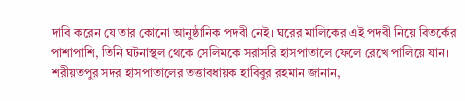দাবি করেন যে তার কোনো আনুষ্ঠানিক পদবী নেই। ঘরের মালিকের এই পদবী নিয়ে বিতর্কের পাশাপাশি, তিনি ঘটনাস্থল থেকে সেলিমকে সরাসরি হাসপাতালে ফেলে রেখে পালিয়ে যান।
শরীয়তপুর সদর হাসপাতালের তত্তাবধায়ক হাবিবুর রহমান জানান,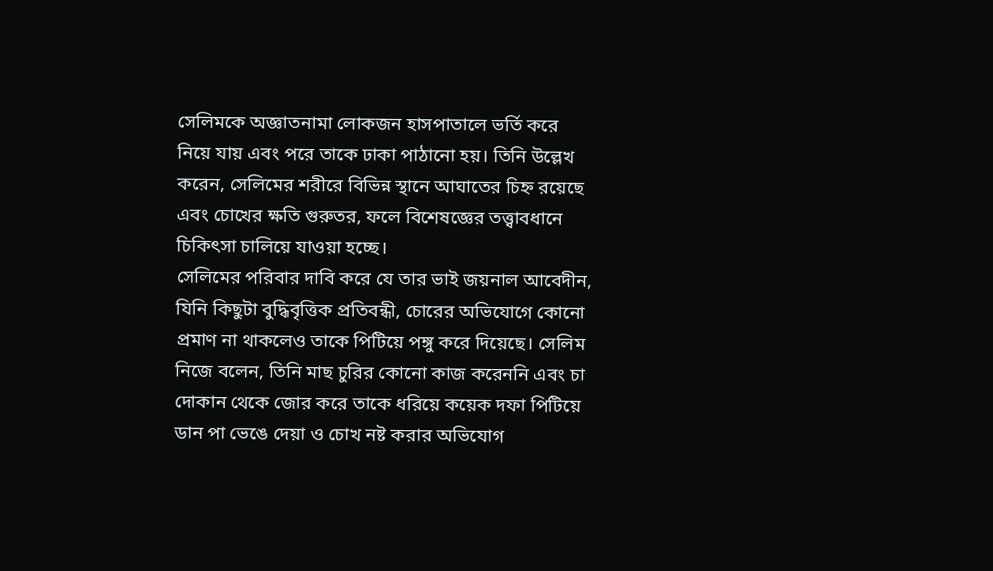সেলিমকে অজ্ঞাতনামা লোকজন হাসপাতালে ভর্তি করে নিয়ে যায় এবং পরে তাকে ঢাকা পাঠানো হয়। তিনি উল্লেখ করেন, সেলিমের শরীরে বিভিন্ন স্থানে আঘাতের চিহ্ন রয়েছে এবং চোখের ক্ষতি গুরুতর, ফলে বিশেষজ্ঞের তত্ত্বাবধানে চিকিৎসা চালিয়ে যাওয়া হচ্ছে।
সেলিমের পরিবার দাবি করে যে তার ভাই জয়নাল আবেদীন, যিনি কিছুটা বুদ্ধিবৃত্তিক প্রতিবন্ধী, চোরের অভিযোগে কোনো প্রমাণ না থাকলেও তাকে পিটিয়ে পঙ্গু করে দিয়েছে। সেলিম নিজে বলেন, তিনি মাছ চুরির কোনো কাজ করেননি এবং চা দোকান থেকে জোর করে তাকে ধরিয়ে কয়েক দফা পিটিয়ে ডান পা ভেঙে দেয়া ও চোখ নষ্ট করার অভিযোগ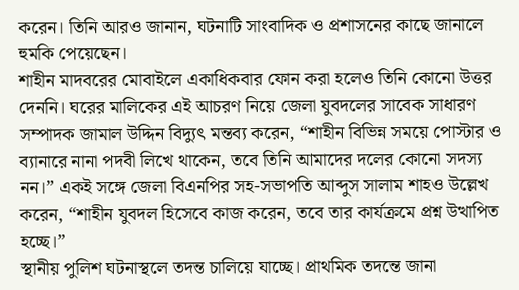করেন। তিনি আরও জানান, ঘটনাটি সাংবাদিক ও প্রশাসনের কাছে জানালে হুমকি পেয়েছেন।
শাহীন মাদবরের মোবাইলে একাধিকবার ফোন করা হলেও তিনি কোনো উত্তর দেননি। ঘরের মালিকের এই আচরণ নিয়ে জেলা যুবদলের সাবেক সাধারণ সম্পাদক জামাল উদ্দিন বিদ্যুৎ মন্তব্য করেন, “শাহীন বিভিন্ন সময়ে পোস্টার ও ব্যানারে নানা পদবী লিখে থাকেন, তবে তিনি আমাদের দলের কোনো সদস্য নন।” একই সঙ্গে জেলা বিএনপির সহ-সভাপতি আব্দুস সালাম শাহও উল্লেখ করেন, “শাহীন যুবদল হিসেবে কাজ করেন, তবে তার কার্যক্রমে প্রশ্ন উত্থাপিত হচ্ছে।”
স্থানীয় পুলিশ ঘটনাস্থলে তদন্ত চালিয়ে যাচ্ছে। প্রাথমিক তদন্তে জানা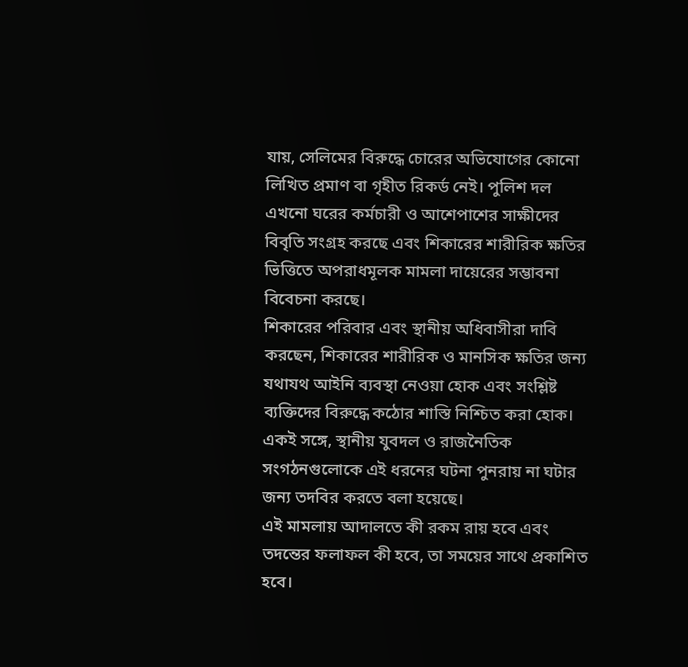যায়, সেলিমের বিরুদ্ধে চোরের অভিযোগের কোনো লিখিত প্রমাণ বা গৃহীত রিকর্ড নেই। পুলিশ দল এখনো ঘরের কর্মচারী ও আশেপাশের সাক্ষীদের বিবৃতি সংগ্রহ করছে এবং শিকারের শারীরিক ক্ষতির ভিত্তিতে অপরাধমূলক মামলা দায়েরের সম্ভাবনা বিবেচনা করছে।
শিকারের পরিবার এবং স্থানীয় অধিবাসীরা দাবি করছেন, শিকারের শারীরিক ও মানসিক ক্ষতির জন্য যথাযথ আইনি ব্যবস্থা নেওয়া হোক এবং সংশ্লিষ্ট ব্যক্তিদের বিরুদ্ধে কঠোর শাস্তি নিশ্চিত করা হোক। একই সঙ্গে, স্থানীয় যুবদল ও রাজনৈতিক সংগঠনগুলোকে এই ধরনের ঘটনা পুনরায় না ঘটার জন্য তদবির করতে বলা হয়েছে।
এই মামলায় আদালতে কী রকম রায় হবে এবং তদন্তের ফলাফল কী হবে, তা সময়ের সাথে প্রকাশিত হবে।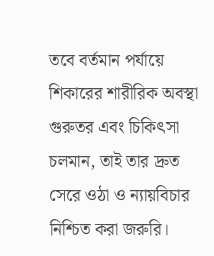তবে বর্তমান পর্যায়ে শিকারের শারীরিক অবস্থা গুরুতর এবং চিকিৎসা চলমান, তাই তার দ্রুত সেরে ওঠা ও ন্যায়বিচার নিশ্চিত করা জরুরি।